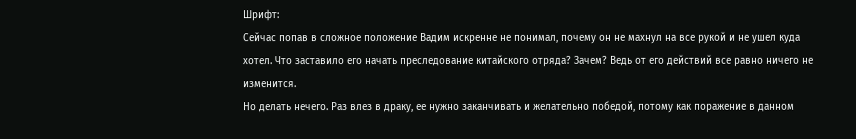Шрифт:
Сейчас попав в сложное положение Вадим искренне не понимал, почему он не махнул на все рукой и не ушел куда хотел. Что заставило его начать преследование китайского отряда? Зачем? Ведь от его действий все равно ничего не изменится.
Но делать нечего. Раз влез в драку, ее нужно заканчивать и желательно победой, потому как поражение в данном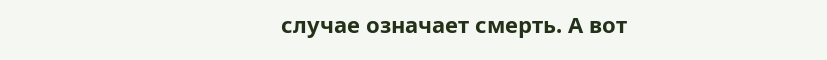случае означает смерть. А вот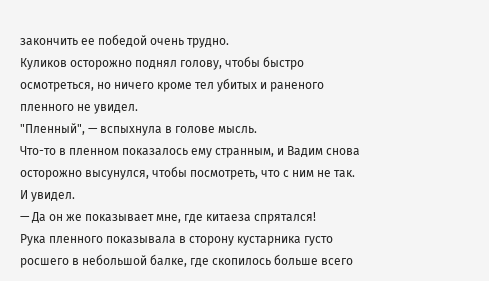закончить ее победой очень трудно.
Куликов осторожно поднял голову, чтобы быстро осмотреться, но ничего кроме тел убитых и раненого пленного не увидел.
"Пленный", — вспыхнула в голове мысль.
Что-то в пленном показалось ему странным, и Вадим снова осторожно высунулся, чтобы посмотреть, что с ним не так. И увидел.
— Да он же показывает мне, где китаеза спрятался!
Рука пленного показывала в сторону кустарника густо росшего в небольшой балке, где скопилось больше всего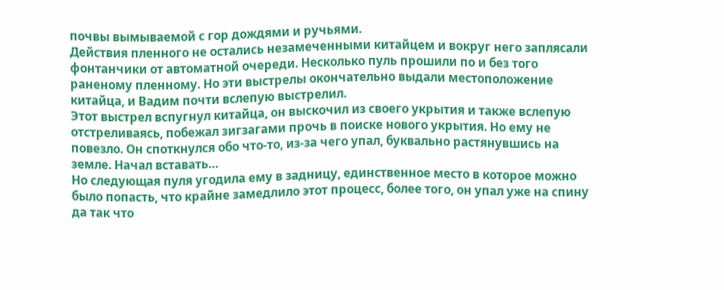почвы вымываемой с гор дождями и ручьями.
Действия пленного не остались незамеченными китайцем и вокруг него заплясали фонтанчики от автоматной очереди. Несколько пуль прошили по и без того раненому пленному. Но эти выстрелы окончательно выдали местоположение китайца, и Вадим почти вслепую выстрелил.
Этот выстрел вспугнул китайца, он выскочил из своего укрытия и также вслепую отстреливаясь, побежал зигзагами прочь в поиске нового укрытия. Но ему не повезло. Он споткнулся обо что-то, из-за чего упал, буквально растянувшись на земле. Начал вставать…
Но следующая пуля угодила ему в задницу, единственное место в которое можно было попасть, что крайне замедлило этот процесс, более того, он упал уже на спину да так что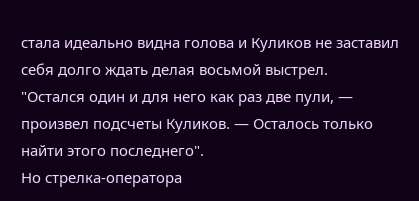стала идеально видна голова и Куликов не заставил себя долго ждать делая восьмой выстрел.
"Остался один и для него как раз две пули, — произвел подсчеты Куликов. — Осталось только найти этого последнего".
Но стрелка-оператора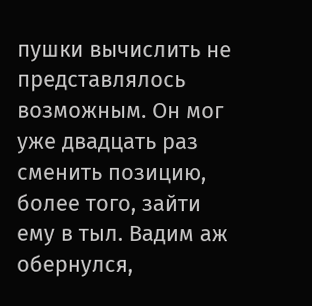пушки вычислить не представлялось возможным. Он мог уже двадцать раз сменить позицию, более того, зайти ему в тыл. Вадим аж обернулся,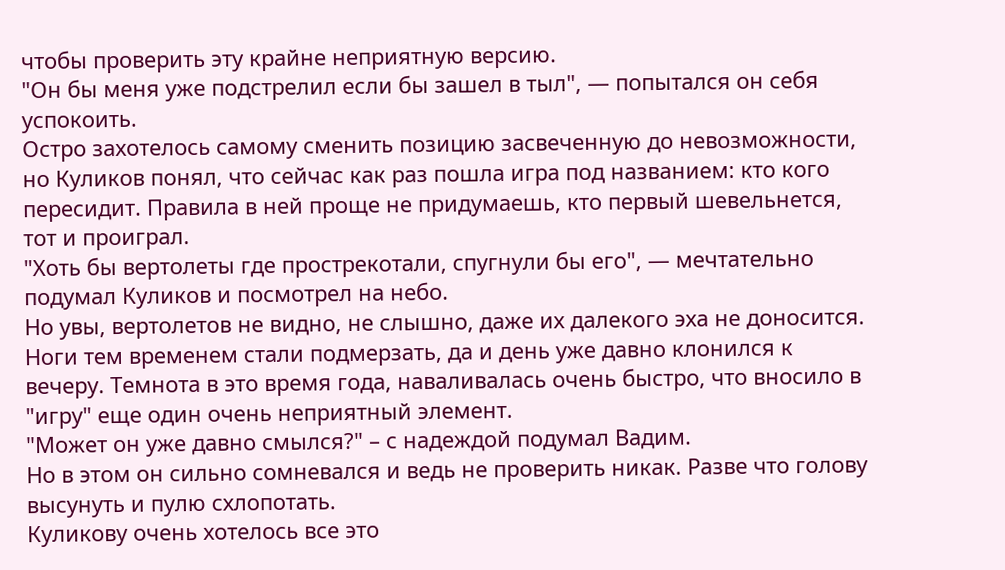чтобы проверить эту крайне неприятную версию.
"Он бы меня уже подстрелил если бы зашел в тыл", — попытался он себя успокоить.
Остро захотелось самому сменить позицию засвеченную до невозможности, но Куликов понял, что сейчас как раз пошла игра под названием: кто кого пересидит. Правила в ней проще не придумаешь, кто первый шевельнется, тот и проиграл.
"Хоть бы вертолеты где прострекотали, спугнули бы его", — мечтательно подумал Куликов и посмотрел на небо.
Но увы, вертолетов не видно, не слышно, даже их далекого эха не доносится.
Ноги тем временем стали подмерзать, да и день уже давно клонился к вечеру. Темнота в это время года, наваливалась очень быстро, что вносило в "игру" еще один очень неприятный элемент.
"Может он уже давно смылся?" – с надеждой подумал Вадим.
Но в этом он сильно сомневался и ведь не проверить никак. Разве что голову высунуть и пулю схлопотать.
Куликову очень хотелось все это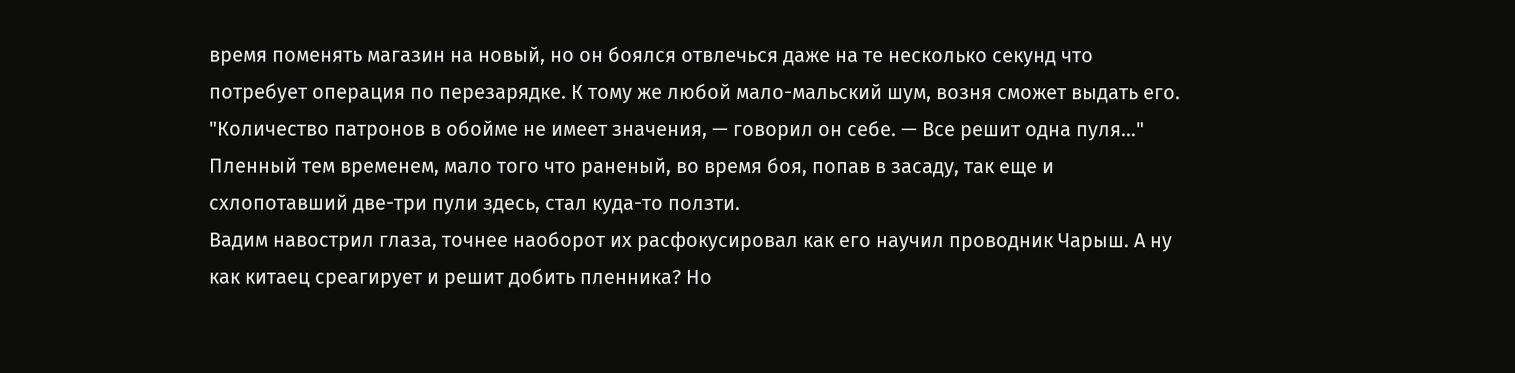время поменять магазин на новый, но он боялся отвлечься даже на те несколько секунд что потребует операция по перезарядке. К тому же любой мало-мальский шум, возня сможет выдать его.
"Количество патронов в обойме не имеет значения, — говорил он себе. — Все решит одна пуля…"
Пленный тем временем, мало того что раненый, во время боя, попав в засаду, так еще и схлопотавший две-три пули здесь, стал куда-то ползти.
Вадим навострил глаза, точнее наоборот их расфокусировал как его научил проводник Чарыш. А ну как китаец среагирует и решит добить пленника? Но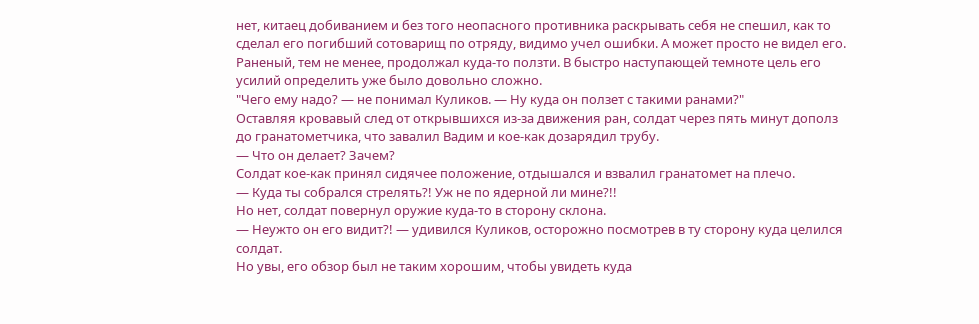нет, китаец добиванием и без того неопасного противника раскрывать себя не спешил, как то сделал его погибший сотоварищ по отряду, видимо учел ошибки. А может просто не видел его.
Раненый, тем не менее, продолжал куда-то ползти. В быстро наступающей темноте цель его усилий определить уже было довольно сложно.
"Чего ему надо? — не понимал Куликов. — Ну куда он ползет с такими ранами?"
Оставляя кровавый след от открывшихся из-за движения ран, солдат через пять минут дополз до гранатометчика, что завалил Вадим и кое-как дозарядил трубу.
— Что он делает? Зачем?
Солдат кое-как принял сидячее положение, отдышался и взвалил гранатомет на плечо.
— Куда ты собрался стрелять?! Уж не по ядерной ли мине?!!
Но нет, солдат повернул оружие куда-то в сторону склона.
— Неужто он его видит?! — удивился Куликов, осторожно посмотрев в ту сторону куда целился солдат.
Но увы, его обзор был не таким хорошим, чтобы увидеть куда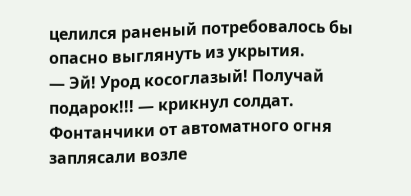целился раненый потребовалось бы опасно выглянуть из укрытия.
— Эй! Урод косоглазый! Получай подарок!!! — крикнул солдат.
Фонтанчики от автоматного огня заплясали возле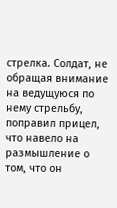стрелка. Солдат, не обращая внимание на ведущуюся по нему стрельбу, поправил прицел, что навело на размышление о том, что он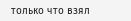только что взял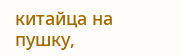китайца на пушку,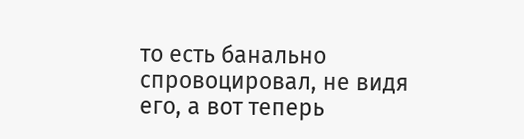то есть банально спровоцировал, не видя его, а вот теперь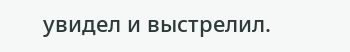увидел и выстрелил.